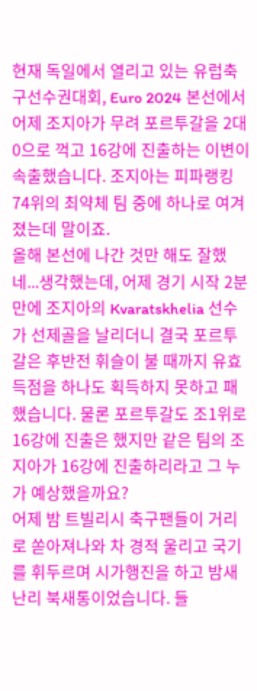현재 독일에서 열리고 있는 유럽축구선수권대회, Euro 2024 본선에서 어제 조지아가 무려 포르투갈을 2대 0으로 꺽고 16강에 진출하는 이변이 속출했습니다. 조지아는 피파랭킹 74위의 최약체 팀 중에 하나로 여겨졌는데 말이죠.
올해 본선에 나간 것만 해도 잘했네...생각했는데, 어제 경기 시작 2분만에 조지아의 Kvaratskhelia 선수가 선제골을 날리더니 결국 포르투갈은 후반전 휘슬이 불 때까지 유효득점을 하나도 획득하지 못하고 패했습니다. 물론 포르투갈도 조1위로 16강에 진출은 했지만 같은 팀의 조지아가 16강에 진출하리라고 그 누가 예상했을까요?
어제 밤 트빌리시 축구팬들이 거리로 쏟아져나와 차 경적 울리고 국기를 휘두르며 시가행진을 하고 밤새 난리 북새통이었습니다. 들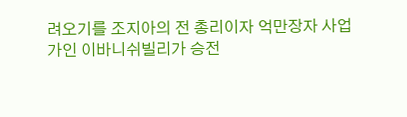려오기를 조지아의 전 총리이자 억만장자 사업가인 이바니쉬빌리가 승전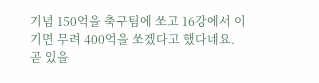기념 150억을 축구팀에 쏘고 16강에서 이기면 무려 400억을 쏘겠다고 했다네요.
곧 있을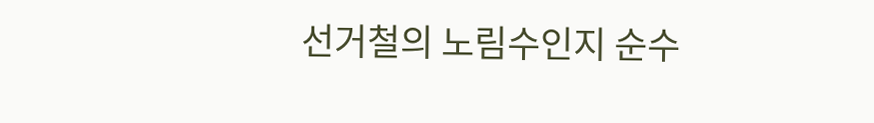선거철의 노림수인지 순수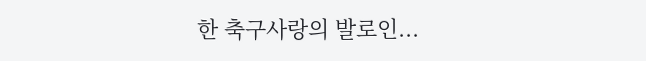한 축구사랑의 발로인...